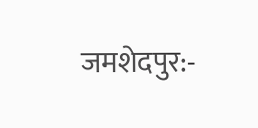जमशेदपुर:-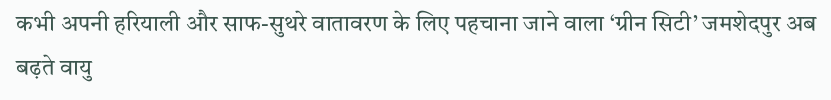कभी अपनी हरियाली और साफ-सुथरे वातावरण के लिए पहचाना जाने वाला ‘ग्रीन सिटी’ जमशेदपुर अब बढ़ते वायु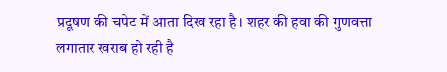प्रदूषण की चपेट में आता दिख रहा है। शहर की हवा की गुणवत्ता लगातार खराब हो रही है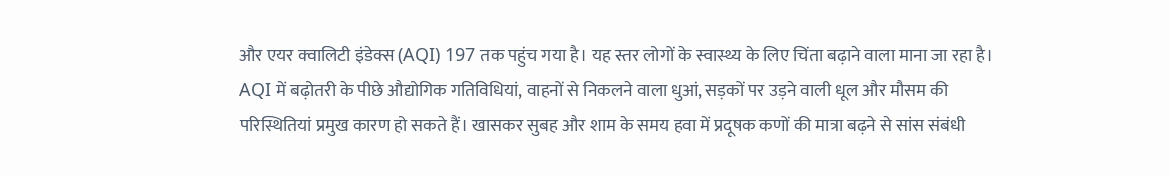और एयर क्वालिटी इंडेक्स (AQI) 197 तक पहुंच गया है। यह स्तर लोगों के स्वास्थ्य के लिए चिंता बढ़ाने वाला माना जा रहा है।
AQI में बढ़ोतरी के पीछे औद्योगिक गतिविधियां, वाहनों से निकलने वाला धुआं, सड़कों पर उड़ने वाली धूल और मौसम की परिस्थितियां प्रमुख कारण हो सकते हैं। खासकर सुबह और शाम के समय हवा में प्रदूषक कणों की मात्रा बढ़ने से सांस संबंधी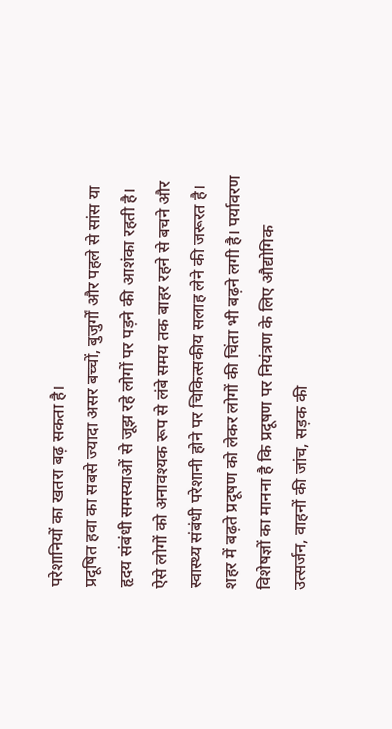परेशानियों का खतरा बढ़ सकता है।
प्रदूषित हवा का सबसे ज्यादा असर बच्चों, बुजुर्गों और पहले से सांस या हृदय संबंधी समस्याओं से जूझ रहे लोगों पर पड़ने की आशंका रहती है। ऐसे लोगों को अनावश्यक रूप से लंबे समय तक बाहर रहने से बचने और स्वास्थ्य संबंधी परेशानी होने पर चिकित्सकीय सलाह लेने की जरूरत है।
शहर में बढ़ते प्रदूषण को लेकर लोगों की चिंता भी बढ़ने लगी है। पर्यावरण विशेषज्ञों का मानना है कि प्रदूषण पर नियंत्रण के लिए औद्योगिक उत्सर्जन, वाहनों की जांच, सड़क की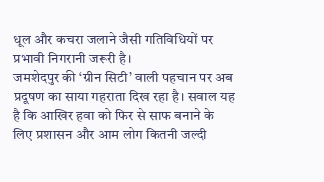धूल और कचरा जलाने जैसी गतिविधियों पर प्रभावी निगरानी जरूरी है।
जमशेदपुर की ‘ग्रीन सिटी’ वाली पहचान पर अब प्रदूषण का साया गहराता दिख रहा है। सवाल यह है कि आखिर हवा को फिर से साफ बनाने के लिए प्रशासन और आम लोग कितनी जल्दी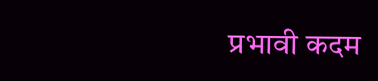प्रभावी कदम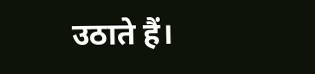उठाते हैं।